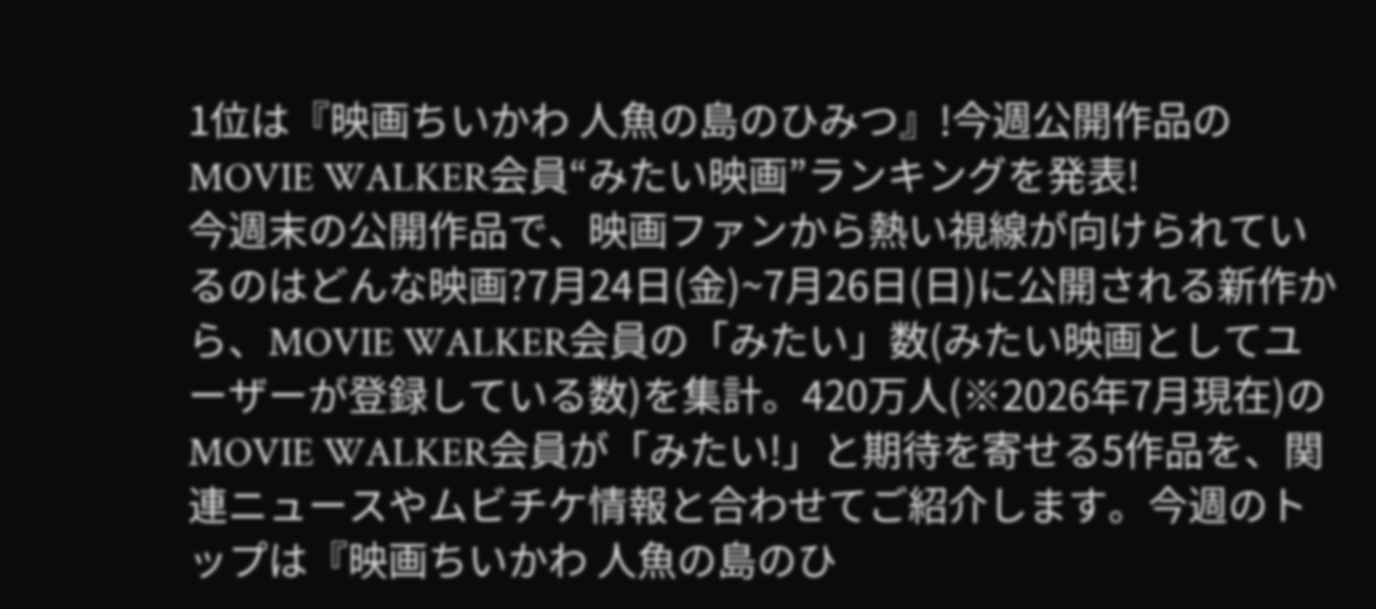1位は『映画ちいかわ 人魚の島のひみつ』!今週公開作品のMOVIE WALKER会員“みたい映画”ランキングを発表!
今週末の公開作品で、映画ファンから熱い視線が向けられているのはどんな映画?7月24日(金)~7月26日(日)に公開される新作から、MOVIE WALKER会員の「みたい」数(みたい映画としてユーザーが登録している数)を集計。420万人(※2026年7月現在)のMOVIE WALKER会員が「みたい!」と期待を寄せる5作品を、関連ニュースやムビチケ情報と合わせてご紹介します。今週のトップは『映画ちいかわ 人魚の島のひ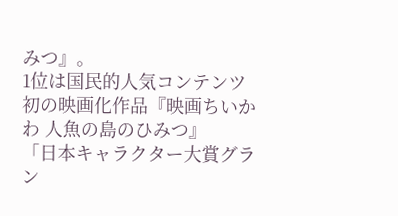みつ』。
1位は国民的人気コンテンツ初の映画化作品『映画ちいかわ 人魚の島のひみつ』
「日本キャラクター大賞グラン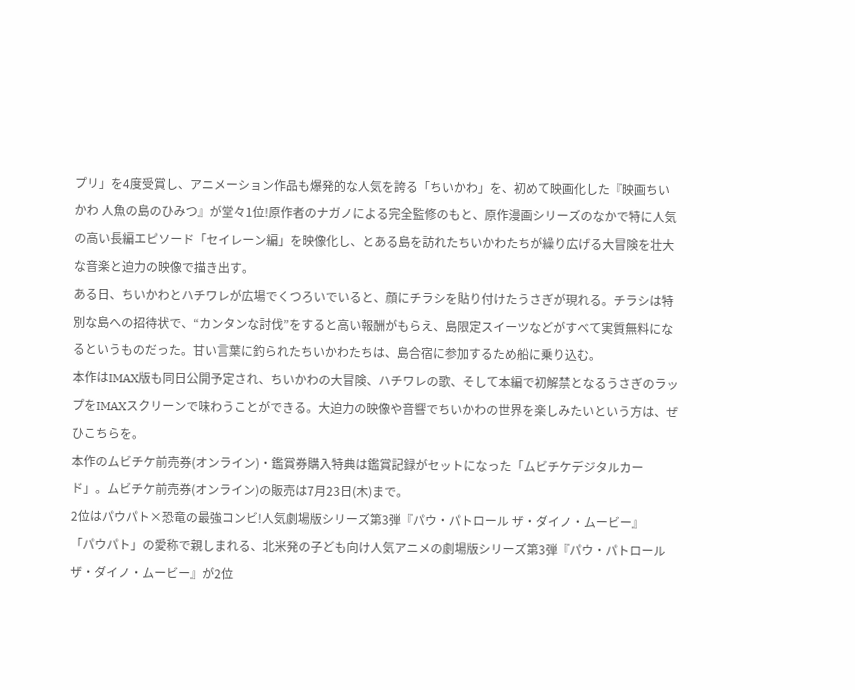プリ」を4度受賞し、アニメーション作品も爆発的な人気を誇る「ちいかわ」を、初めて映画化した『映画ちいかわ 人魚の島のひみつ』が堂々1位!原作者のナガノによる完全監修のもと、原作漫画シリーズのなかで特に人気の高い長編エピソード「セイレーン編」を映像化し、とある島を訪れたちいかわたちが繰り広げる大冒険を壮大な音楽と迫力の映像で描き出す。
ある日、ちいかわとハチワレが広場でくつろいでいると、顔にチラシを貼り付けたうさぎが現れる。チラシは特別な島への招待状で、“カンタンな討伐”をすると高い報酬がもらえ、島限定スイーツなどがすべて実質無料になるというものだった。甘い言葉に釣られたちいかわたちは、島合宿に参加するため船に乗り込む。
本作はIMAX版も同日公開予定され、ちいかわの大冒険、ハチワレの歌、そして本編で初解禁となるうさぎのラップをIMAXスクリーンで味わうことができる。大迫力の映像や音響でちいかわの世界を楽しみたいという方は、ぜひこちらを。
本作のムビチケ前売券(オンライン)・鑑賞券購入特典は鑑賞記録がセットになった「ムビチケデジタルカード」。ムビチケ前売券(オンライン)の販売は7月23日(木)まで。
2位はパウパト×恐竜の最強コンビ!人気劇場版シリーズ第3弾『パウ・パトロール ザ・ダイノ・ムービー』
「パウパト」の愛称で親しまれる、北米発の子ども向け人気アニメの劇場版シリーズ第3弾『パウ・パトロール ザ・ダイノ・ムービー』が2位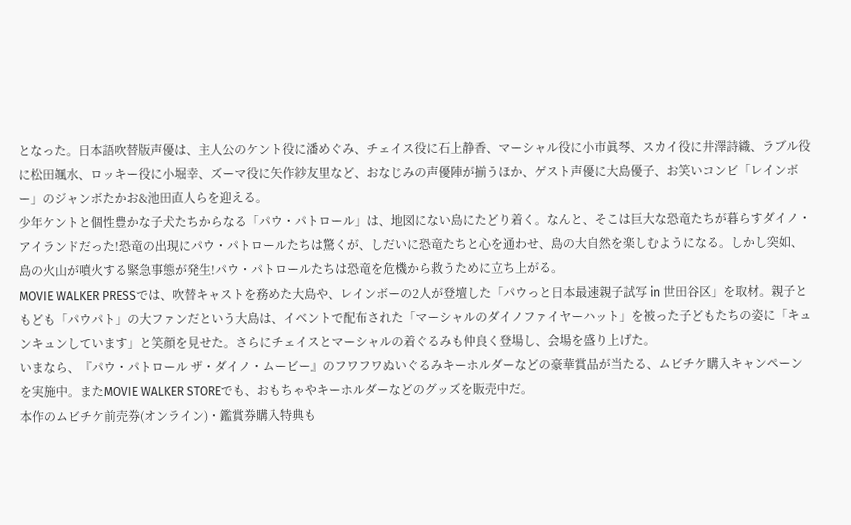となった。日本語吹替版声優は、主人公のケント役に潘めぐみ、チェイス役に石上静香、マーシャル役に小市眞琴、スカイ役に井澤詩織、ラブル役に松田颯水、ロッキー役に小堀幸、ズーマ役に矢作紗友里など、おなじみの声優陣が揃うほか、ゲスト声優に大島優子、お笑いコンビ「レインボー」のジャンボたかお&池田直人らを迎える。
少年ケントと個性豊かな子犬たちからなる「パウ・パトロール」は、地図にない島にたどり着く。なんと、そこは巨大な恐竜たちが暮らすダイノ・アイランドだった!恐竜の出現にパウ・パトロールたちは驚くが、しだいに恐竜たちと心を通わせ、島の大自然を楽しむようになる。しかし突如、島の火山が噴火する緊急事態が発生!パウ・パトロールたちは恐竜を危機から救うために立ち上がる。
MOVIE WALKER PRESSでは、吹替キャストを務めた大島や、レインボーの2人が登壇した「パウっと日本最速親子試写 in 世田谷区」を取材。親子ともども「パウパト」の大ファンだという大島は、イベントで配布された「マーシャルのダイノファイヤーハット」を被った子どもたちの姿に「キュンキュンしています」と笑顔を見せた。さらにチェイスとマーシャルの着ぐるみも仲良く登場し、会場を盛り上げた。
いまなら、『パウ・パトロール ザ・ダイノ・ムービー』のフワフワぬいぐるみキーホルダーなどの豪華賞品が当たる、ムビチケ購入キャンペーンを実施中。またMOVIE WALKER STOREでも、おもちゃやキーホルダーなどのグッズを販売中だ。
本作のムビチケ前売券(オンライン)・鑑賞券購入特典も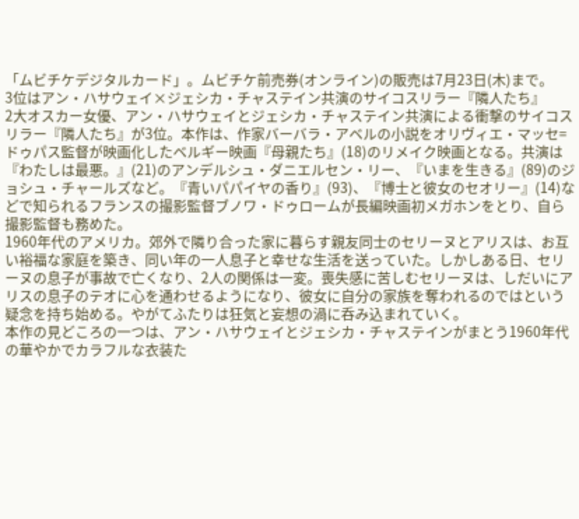「ムビチケデジタルカード」。ムビチケ前売券(オンライン)の販売は7月23日(木)まで。
3位はアン・ハサウェイ×ジェシカ・チャステイン共演のサイコスリラー『隣人たち』
2大オスカー女優、アン・ハサウェイとジェシカ・チャステイン共演による衝撃のサイコスリラー『隣人たち』が3位。本作は、作家バーバラ・アベルの小説をオリヴィエ・マッセ=ドゥパス監督が映画化したベルギー映画『母親たち』(18)のリメイク映画となる。共演は『わたしは最悪。』(21)のアンデルシュ・ダニエルセン・リー、『いまを生きる』(89)のジョシュ・チャールズなど。『青いパパイヤの香り』(93)、『博士と彼女のセオリー』(14)などで知られるフランスの撮影監督ブノワ・ドゥロームが長編映画初メガホンをとり、自ら撮影監督も務めた。
1960年代のアメリカ。郊外で隣り合った家に暮らす親友同士のセリーヌとアリスは、お互い裕福な家庭を築き、同い年の一人息子と幸せな生活を送っていた。しかしある日、セリーヌの息子が事故で亡くなり、2人の関係は一変。喪失感に苦しむセリーヌは、しだいにアリスの息子のテオに心を通わせるようになり、彼女に自分の家族を奪われるのではという疑念を持ち始める。やがてふたりは狂気と妄想の渦に呑み込まれていく。
本作の見どころの一つは、アン・ハサウェイとジェシカ・チャステインがまとう1960年代の華やかでカラフルな衣装た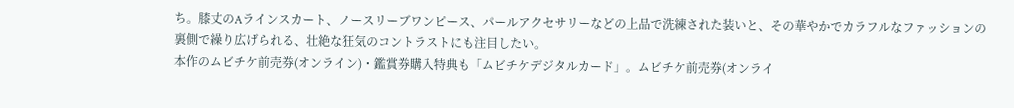ち。膝丈のAラインスカート、ノースリーブワンピース、パールアクセサリーなどの上品で洗練された装いと、その華やかでカラフルなファッションの裏側で繰り広げられる、壮絶な狂気のコントラストにも注目したい。
本作のムビチケ前売券(オンライン)・鑑賞券購入特典も「ムビチケデジタルカード」。ムビチケ前売券(オンライ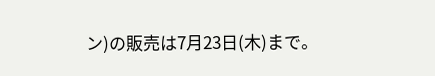ン)の販売は7月23日(木)まで。